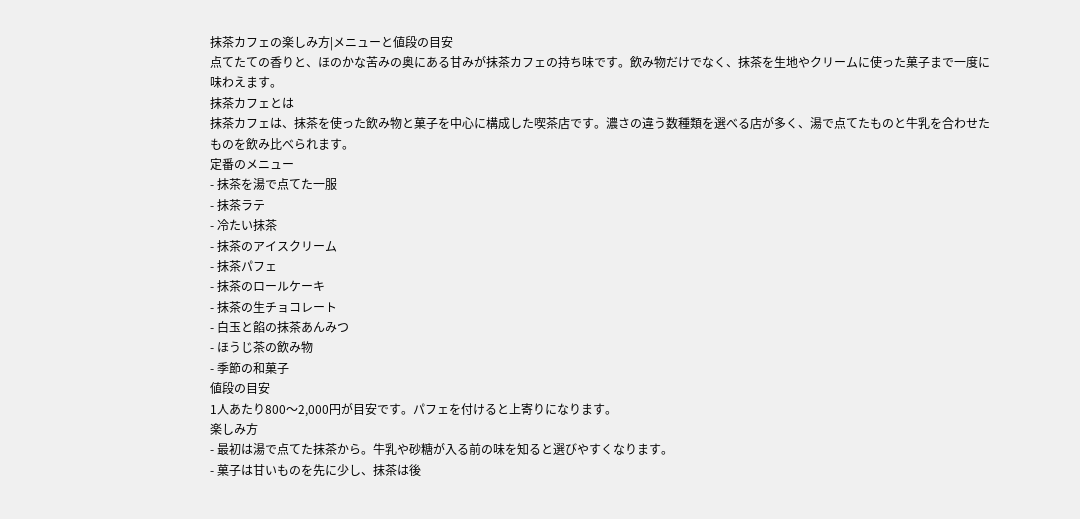抹茶カフェの楽しみ方|メニューと値段の目安
点てたての香りと、ほのかな苦みの奥にある甘みが抹茶カフェの持ち味です。飲み物だけでなく、抹茶を生地やクリームに使った菓子まで一度に味わえます。
抹茶カフェとは
抹茶カフェは、抹茶を使った飲み物と菓子を中心に構成した喫茶店です。濃さの違う数種類を選べる店が多く、湯で点てたものと牛乳を合わせたものを飲み比べられます。
定番のメニュー
- 抹茶を湯で点てた一服
- 抹茶ラテ
- 冷たい抹茶
- 抹茶のアイスクリーム
- 抹茶パフェ
- 抹茶のロールケーキ
- 抹茶の生チョコレート
- 白玉と餡の抹茶あんみつ
- ほうじ茶の飲み物
- 季節の和菓子
値段の目安
1人あたり800〜2,000円が目安です。パフェを付けると上寄りになります。
楽しみ方
- 最初は湯で点てた抹茶から。牛乳や砂糖が入る前の味を知ると選びやすくなります。
- 菓子は甘いものを先に少し、抹茶は後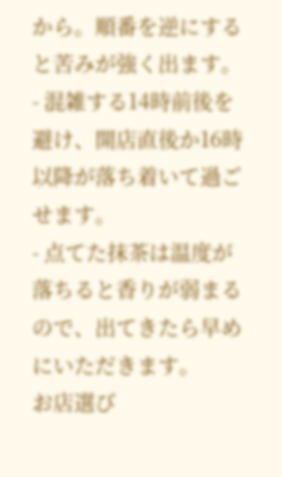から。順番を逆にすると苦みが強く出ます。
- 混雑する14時前後を避け、開店直後か16時以降が落ち着いて過ごせます。
- 点てた抹茶は温度が落ちると香りが弱まるので、出てきたら早めにいただきます。
お店選び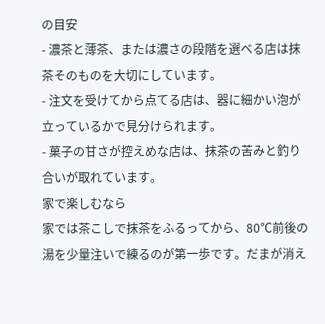の目安
- 濃茶と薄茶、または濃さの段階を選べる店は抹茶そのものを大切にしています。
- 注文を受けてから点てる店は、器に細かい泡が立っているかで見分けられます。
- 菓子の甘さが控えめな店は、抹茶の苦みと釣り合いが取れています。
家で楽しむなら
家では茶こしで抹茶をふるってから、80℃前後の湯を少量注いで練るのが第一歩です。だまが消え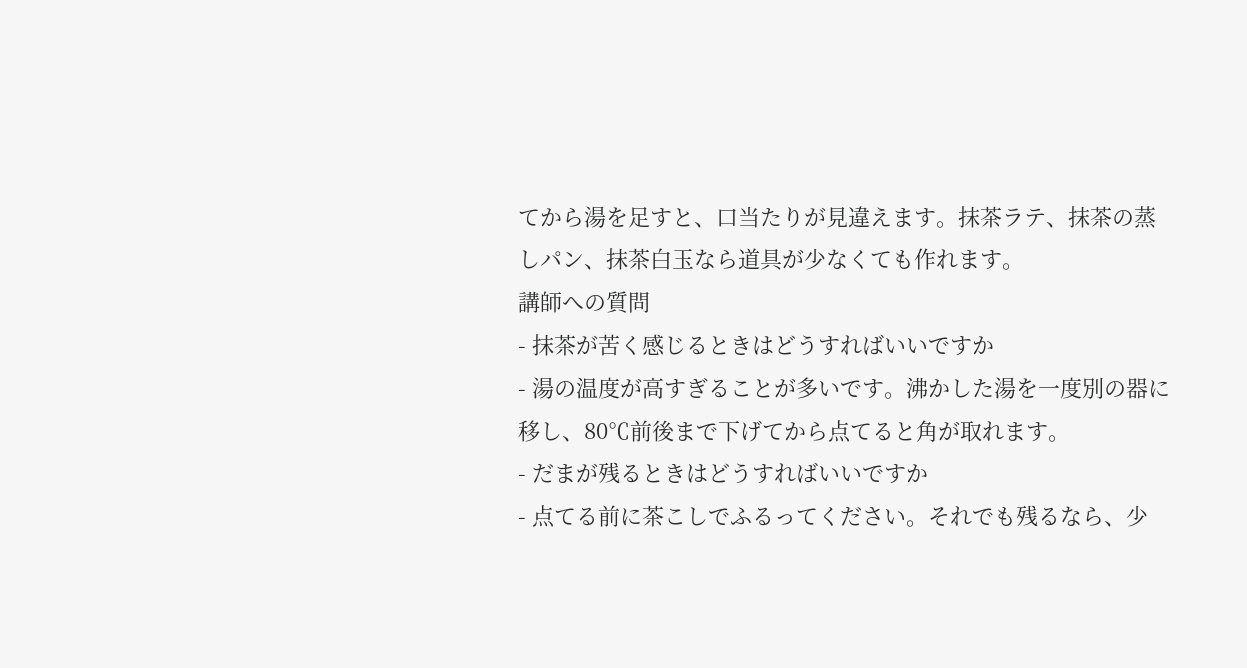てから湯を足すと、口当たりが見違えます。抹茶ラテ、抹茶の蒸しパン、抹茶白玉なら道具が少なくても作れます。
講師への質問
- 抹茶が苦く感じるときはどうすればいいですか
- 湯の温度が高すぎることが多いです。沸かした湯を一度別の器に移し、80℃前後まで下げてから点てると角が取れます。
- だまが残るときはどうすればいいですか
- 点てる前に茶こしでふるってください。それでも残るなら、少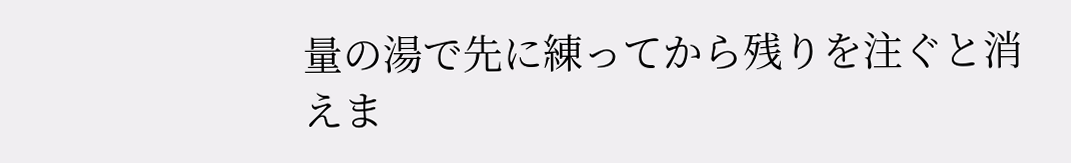量の湯で先に練ってから残りを注ぐと消えま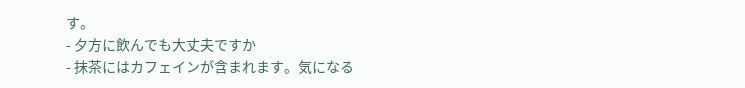す。
- 夕方に飲んでも大丈夫ですか
- 抹茶にはカフェインが含まれます。気になる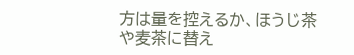方は量を控えるか、ほうじ茶や麦茶に替え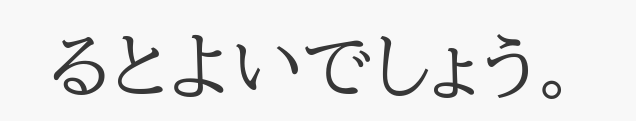るとよいでしょう。